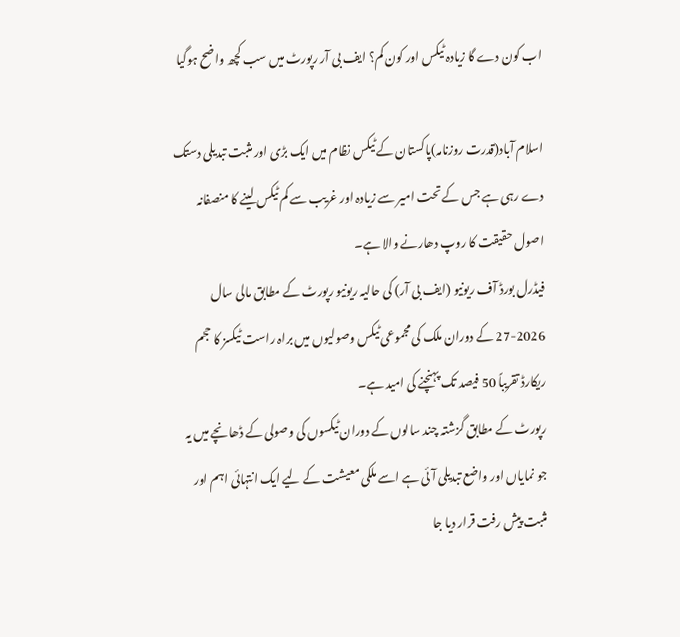اب کون دے گا زیادہ ٹیکس اور کون کم؟ ایف بی آر رپورٹ میں سب کچھ واضح ہوگیا

اسلام آباد(قدرت روزنامہ)پاکستان کے ٹیکس نظام میں ایک بڑی اور مثبت تبدیلی دستک دے رہی ہے جس کے تحت امیر سے زیادہ اور غریب سے کم ٹیکس لینے کا منصفانہ اصول حقیقت کا روپ دھارنے والا ہے۔
فیڈرل بورڈ آف ریونیو (ایف بی آر) کی حالیہ ریونیو رپورٹ کے مطابق مالی سال 2026-27 کے دوران ملک کی مجموعی ٹیکس وصولیوں میں براہ راست ٹیکسز کا حجم ریکارڈ تقریباً 50 فیصد تک پہنچنے کی امید ہے۔
رپورٹ کے مطابق گزشتہ چند سالوں کے دوران ٹیکسوں کی وصولی کے ڈھانچے میں یہ جو نمایاں اور واضع تبدیلی آئی ہے اسے ملکی معیشت کے لیے ایک انتہائی اہم اور مثبت پیش رفت قرار دیا جا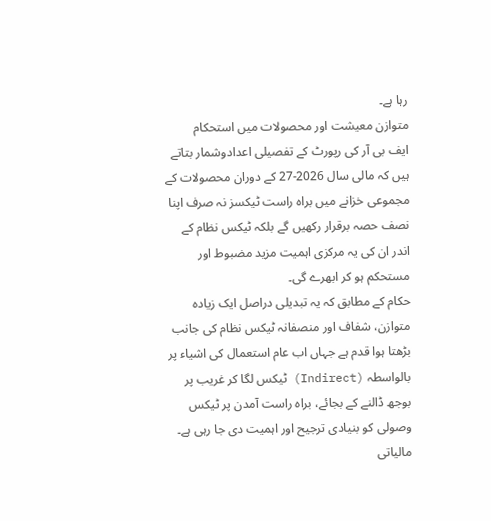رہا ہے۔
متوازن معیشت اور محصولات میں استحکام
ایف بی آر کی رپورٹ کے تفصیلی اعدادوشمار بتاتے ہیں کہ مالی سال 2026-27 کے دوران محصولات کے مجموعی خزانے میں براہ راست ٹیکسز نہ صرف اپنا نصف حصہ برقرار رکھیں گے بلکہ ٹیکس نظام کے اندر ان کی یہ مرکزی اہمیت مزید مضبوط اور مستحکم ہو کر ابھرے گی۔
حکام کے مطابق کہ یہ تبدیلی دراصل ایک زیادہ متوازن، شفاف اور منصفانہ ٹیکس نظام کی جانب بڑھتا ہوا قدم ہے جہاں اب عام استعمال کی اشیاء پر بالواسطہ (Indirect) ٹیکس لگا کر غریب پر بوجھ ڈالنے کے بجائے، براہ راست آمدن پر ٹیکس وصولی کو بنیادی ترجیح اور اہمیت دی جا رہی ہے۔
مالیاتی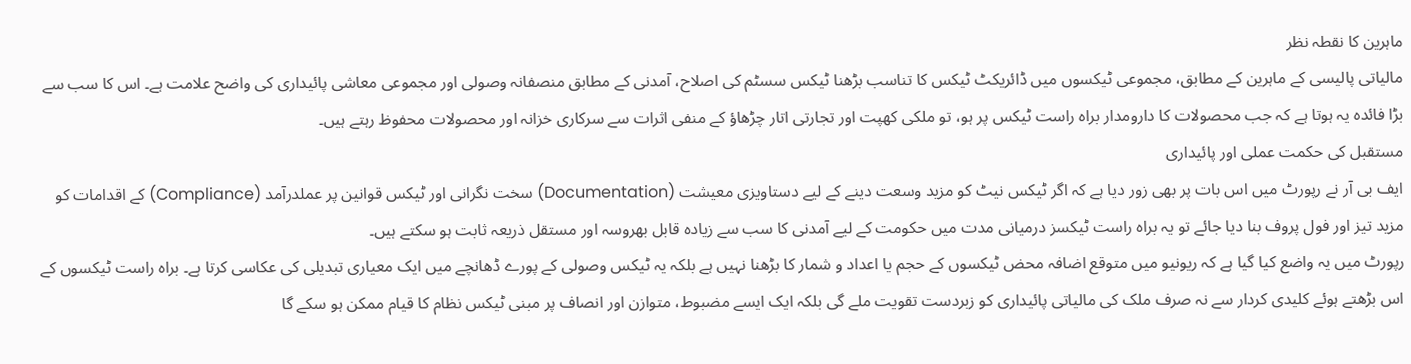ماہرین کا نقطہ نظر
مالیاتی پالیسی کے ماہرین کے مطابق، مجموعی ٹیکسوں میں ڈائریکٹ ٹیکس کا تناسب بڑھنا ٹیکس سسٹم کی اصلاح، آمدنی کے مطابق منصفانہ وصولی اور مجموعی معاشی پائیداری کی واضح علامت ہے۔ اس کا سب سے بڑا فائدہ یہ ہوتا ہے کہ جب محصولات کا دارومدار براہ راست ٹیکس پر ہو، تو ملکی کھپت اور تجارتی اتار چڑھاؤ کے منفی اثرات سے سرکاری خزانہ اور محصولات محفوظ رہتے ہیں۔
مستقبل کی حکمت عملی اور پائیداری
ایف بی آر نے رپورٹ میں اس بات پر بھی زور دیا ہے کہ اگر ٹیکس نیٹ کو مزید وسعت دینے کے لیے دستاویزی معیشت (Documentation) سخت نگرانی اور ٹیکس قوانین پر عملدرآمد (Compliance) کے اقدامات کو مزید تیز اور فول پروف بنا دیا جائے تو یہ براہ راست ٹیکسز درمیانی مدت میں حکومت کے لیے آمدنی کا سب سے زیادہ قابل بھروسہ اور مستقل ذریعہ ثابت ہو سکتے ہیں۔
رپورٹ میں یہ واضع کیا گیا ہے کہ ریونیو میں متوقع اضافہ محض ٹیکسوں کے حجم یا اعداد و شمار کا بڑھنا نہیں ہے بلکہ یہ ٹیکس وصولی کے پورے ڈھانچے میں ایک معیاری تبدیلی کی عکاسی کرتا ہے۔ براہ راست ٹیکسوں کے اس بڑھتے ہوئے کلیدی کردار سے نہ صرف ملک کی مالیاتی پائیداری کو زبردست تقویت ملے گی بلکہ ایک ایسے مضبوط، متوازن اور انصاف پر مبنی ٹیکس نظام کا قیام ممکن ہو سکے گا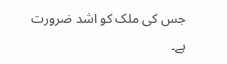جس کی ملک کو اشد ضرورت ہے۔